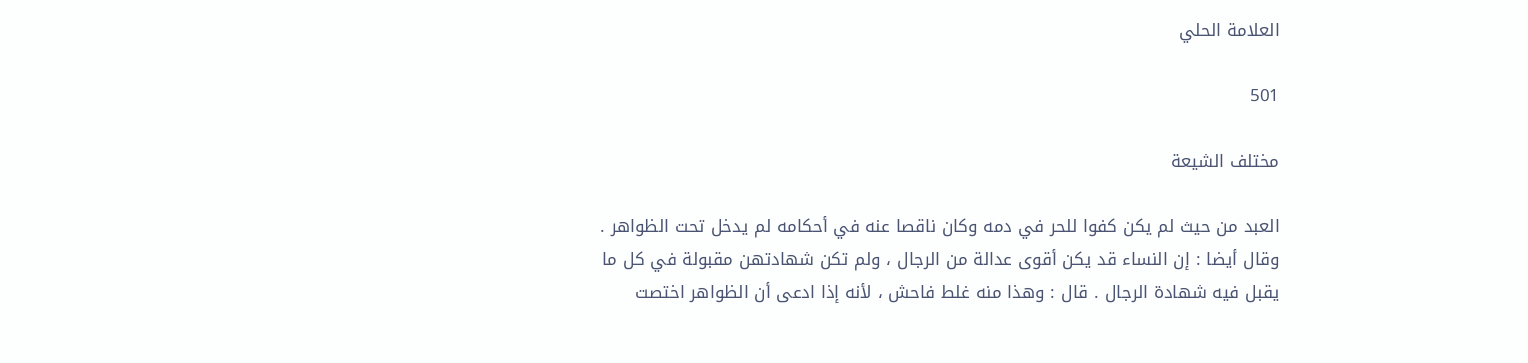العلامة الحلي

501

مختلف الشيعة

العبد من حيث لم يكن كفوا للحر في دمه وكان ناقصا عنه في أحكامه لم يدخل تحت الظواهر . وقال أيضا : إن النساء قد يكن أقوى عدالة من الرجال ، ولم تكن شهادتهن مقبولة في كل ما يقبل فيه شهادة الرجال . قال : وهذا منه غلط فاحش ، لأنه إذا ادعى أن الظواهر اختصت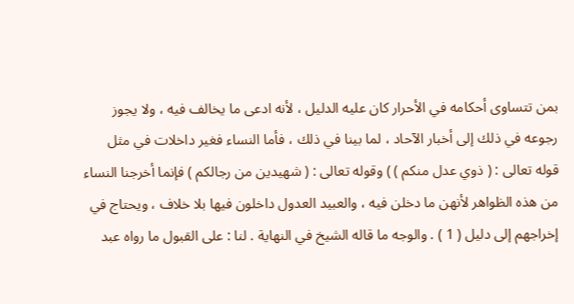بمن تتساوى أحكامه في الأحرار كان عليه الدليل ، لأنه ادعى ما يخالف فيه ، ولا يجوز رجوعه في ذلك إلى أخبار الآحاد ، لما بينا في ذلك ، فأما النساء فغير داخلات في مثل قوله تعالى : ( ذوي عدل منكم ) ) وقوله تعالى : ( شهيدين من رجالكم ) فإنما أخرجنا النساء من هذه الظواهر لأنهن ما دخلن فيه ، والعبيد العدول داخلون فيها بلا خلاف ، ويحتاج في إخراجهم إلى دليل ( 1 ) . والوجه ما قاله الشيخ في النهاية . لنا : على القبول ما رواه عبد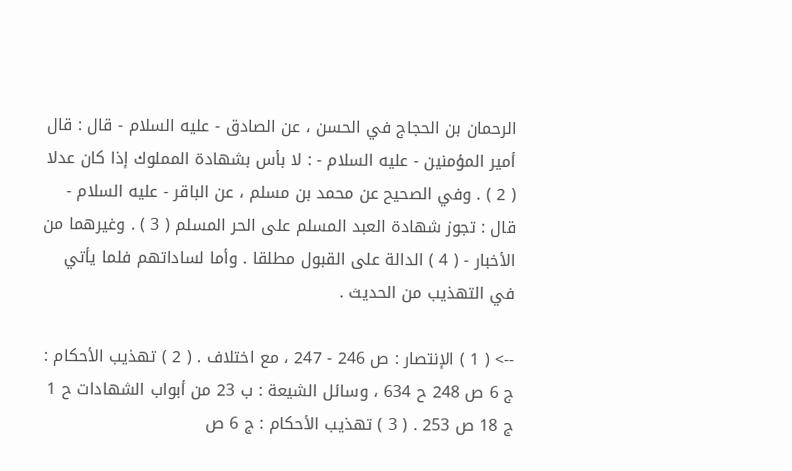الرحمان بن الحجاج في الحسن ، عن الصادق - عليه السلام - قال : قال أمير المؤمنين - عليه السلام - : لا بأس بشهادة المملوك إذا كان عدلا ( 2 ) . وفي الصحيح عن محمد بن مسلم ، عن الباقر - عليه السلام - قال : تجوز شهادة العبد المسلم على الحر المسلم ( 3 ) . وغيرهما من الأخبار - ( 4 ) الدالة على القبول مطلقا . وأما لساداتهم فلما يأتي في التهذيب من الحديث .

--> ( 1 ) الإنتصار : ص 246 - 247 ، مع اختلاف . ( 2 ) تهذيب الأحكام : ج 6 ص 248 ح 634 ، وسائل الشيعة : ب 23 من أبواب الشهادات ح 1 ج 18 ص 253 . ( 3 ) تهذيب الأحكام : ج 6 ص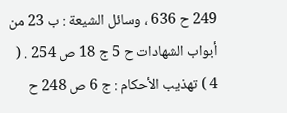249 ح 636 ، وسائل الشيعة : ب 23 من أبواب الشهادات ح 5 ج 18 ص 254 . ( 4 ) تهذيب الأحكام : ج 6 ص 248 ح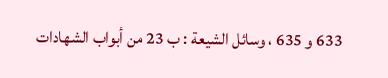633 و 635 ، وسائل الشيعة : ب 23 من أبواب الشهادات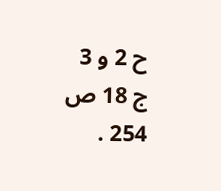ح 2 و 3 ج 18 ص 254 .